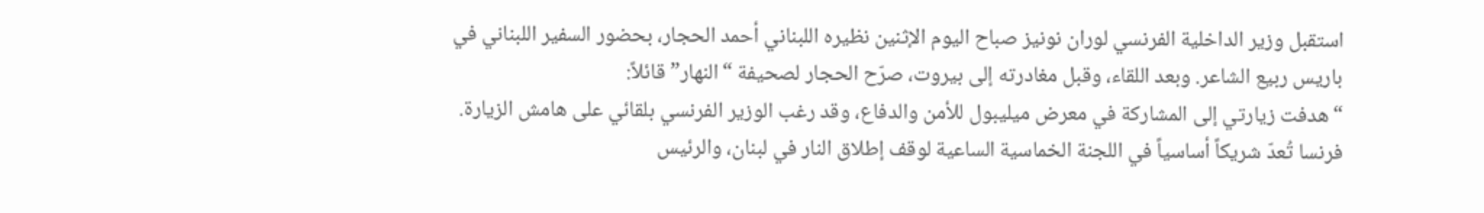استقبل وزير الداخلية الفرنسي لوران نونيز صباح اليوم الإثنين نظيره اللبناني أحمد الحجار، بحضور السفير اللبناني في باريس ربيع الشاعر. وبعد اللقاء، وقبل مغادرته إلى بيروت، صرّح الحجار لصحيفة “النهار” قائلاً:
“هدفت زيارتي إلى المشاركة في معرض ميليبول للأمن والدفاع، وقد رغب الوزير الفرنسي بلقائي على هامش الزيارة. فرنسا تُعدّ شريكاً أساسياً في اللجنة الخماسية الساعية لوقف إطلاق النار في لبنان، والرئيس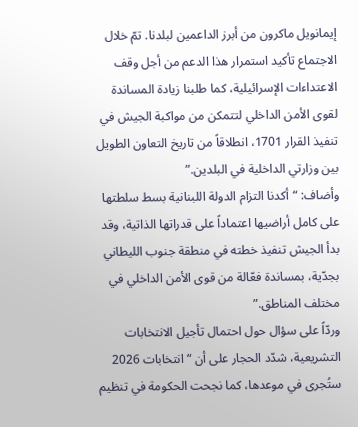إيمانويل ماكرون من أبرز الداعمين لبلدنا. تمّ خلال الاجتماع تأكيد استمرار هذا الدعم من أجل وقف الاعتداءات الإسرائيلية، كما طلبنا زيادة المساندة لقوى الأمن الداخلي لتتمكن من مواكبة الجيش في تنفيذ القرار 1701، انطلاقاً من تاريخ التعاون الطويل بين وزارتي الداخلية في البلدين.”
وأضاف: “أكدنا التزام الدولة اللبنانية بسط سلطتها على كامل أراضيها اعتماداً على قدراتها الذاتية، وقد بدأ الجيش تنفيذ خطته في منطقة جنوب الليطاني بجدّية، بمساندة فعّالة من قوى الأمن الداخلي في مختلف المناطق.”
وردّاً على سؤال حول احتمال تأجيل الانتخابات التشريعية، شدّد الحجار على أن “انتخابات 2026 ستُجرى في موعدها، كما نجحت الحكومة في تنظيم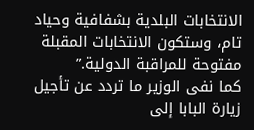الانتخابات البلدية بشفافية وحياد تام، وستكون الانتخابات المقبلة مفتوحة للمراقبة الدولية.”
كما نفى الوزير ما تردد عن تأجيل زيارة البابا إلى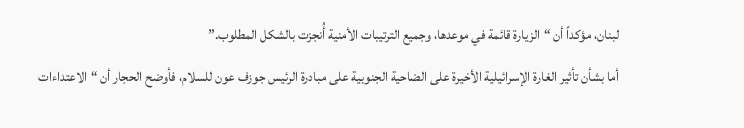لبنان، مؤكداً أن “الزيارة قائمة في موعدها، وجميع الترتيبات الأمنية أُنجزت بالشكل المطلوب.”
أما بشأن تأثير الغارة الإسرائيلية الأخيرة على الضاحية الجنوبية على مبادرة الرئيس جوزف عون للسلام، فأوضح الحجار أن “الاعتداءات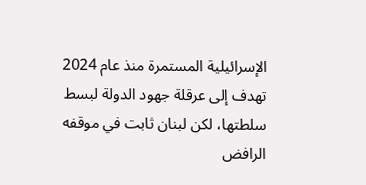الإسرائيلية المستمرة منذ عام 2024 تهدف إلى عرقلة جهود الدولة لبسط سلطتها، لكن لبنان ثابت في موقفه الرافض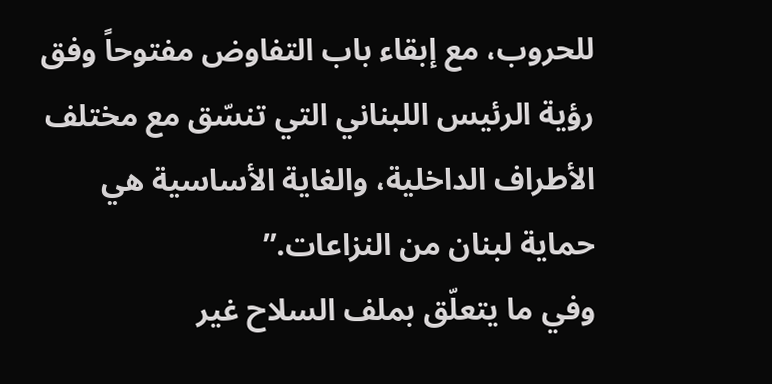للحروب، مع إبقاء باب التفاوض مفتوحاً وفق رؤية الرئيس اللبناني التي تنسّق مع مختلف الأطراف الداخلية، والغاية الأساسية هي حماية لبنان من النزاعات.”
وفي ما يتعلّق بملف السلاح غير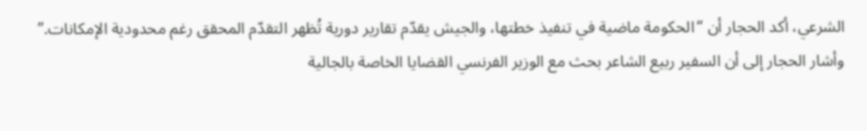الشرعي، أكد الحجار أن “الحكومة ماضية في تنفيذ خطتها، والجيش يقدّم تقارير دورية تُظهر التقدّم المحقق رغم محدودية الإمكانات.”
وأشار الحجار إلى أن السفير ربيع الشاعر بحث مع الوزير الفرنسي القضايا الخاصة بالجالية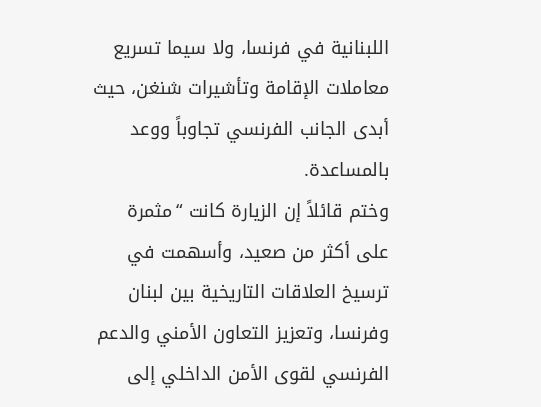اللبنانية في فرنسا، ولا سيما تسريع معاملات الإقامة وتأشيرات شنغن، حيث أبدى الجانب الفرنسي تجاوباً ووعد بالمساعدة.
وختم قائلاً إن الزيارة كانت “مثمرة على أكثر من صعيد، وأسهمت في ترسيخ العلاقات التاريخية بين لبنان وفرنسا، وتعزيز التعاون الأمني والدعم الفرنسي لقوى الأمن الداخلي إلى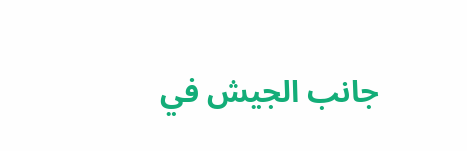جانب الجيش في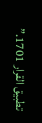تطبيق القرار 1701.”